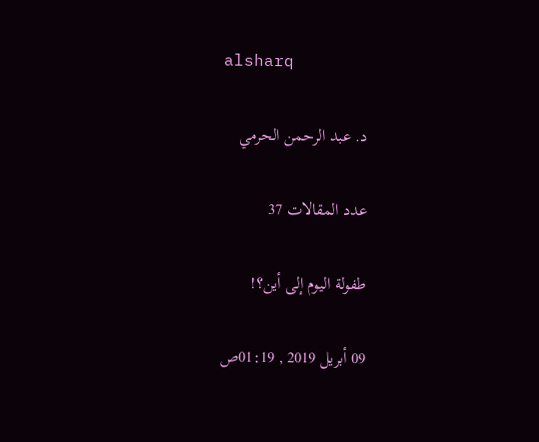alsharq

د. عبد الرحمن الحرمي

عدد المقالات 37

طفولة اليوم إلى أين؟!

09 أبريل 2019 , 01:19ص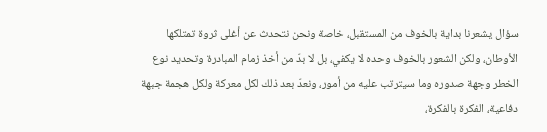سؤال يشعرنا بداية بالخوف من المستقبل، خاصة ونحن نتحدث عن أغلى ثروة تمتلكها الأوطان، ولكن الشعور بالخوف وحده لا يكفي، بل لا بدّ من أخذ زمام المبادرة وتحديد نوع الخطر وجهة صدوره وما سيترتب عليه من أمور، ونعدّ بعد ذلك لكل معركة ولكل هجمة جبهة دفاعية، الفكرة بالفكرة،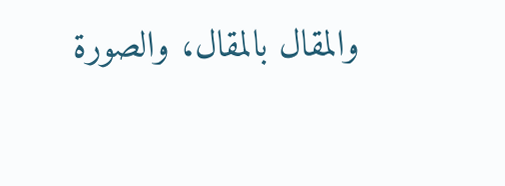والمقال بالمقال، والصورة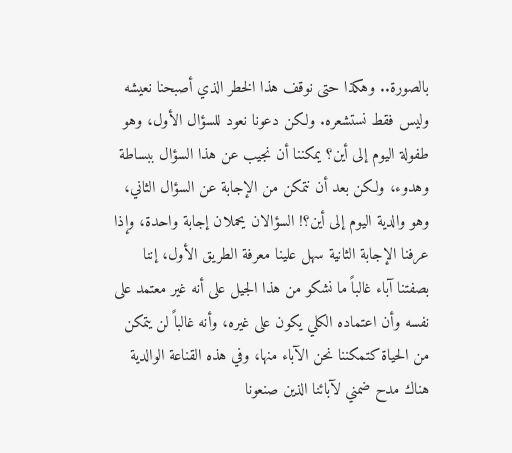بالصورة.. وهكذا حتى نوقف هذا الخطر الذي أصبحنا نعيشه وليس فقط نستشعره. ولكن دعونا نعود للسؤال الأول، وهو طفولة اليوم إلى أين؟ يمكننا أن نجيب عن هذا السؤال ببساطة وهدوء، ولكن بعد أن نتمكن من الإجابة عن السؤال الثاني، وهو والدية اليوم إلى أين؟! السؤالان يحملان إجابة واحدة، وإذا عرفنا الإجابة الثانية سهل علينا معرفة الطريق الأول، إننا بصفتنا آباء غالباً ما نشكو من هذا الجيل على أنه غير معتمد على نفسه وأن اعتماده الكلي يكون على غيره، وأنه غالباً لن يتمكن من الحياة كتمكننا نحن الآباء منها، وفي هذه القناعة الوالدية هناك مدح ضمني لآبائنا الذين صنعونا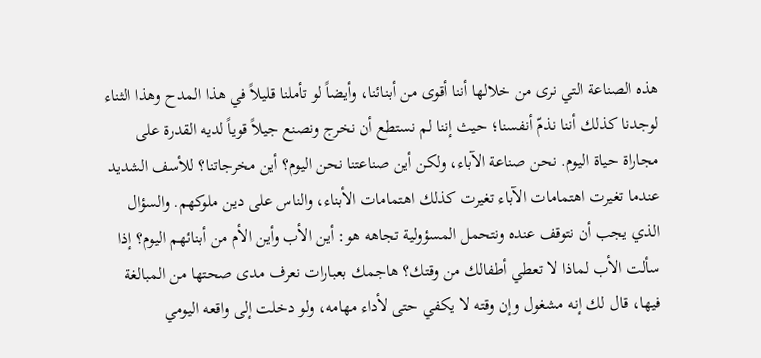هذه الصناعة التي نرى من خلالها أننا أقوى من أبنائنا، وأيضاً لو تأملنا قليلاً في هذا المدح وهذا الثناء لوجدنا كذلك أننا نذمّ أنفسنا؛ حيث إننا لم نستطع أن نخرج ونصنع جيلاً قوياً لديه القدرة على مجاراة حياة اليوم. نحن صناعة الآباء، ولكن أين صناعتنا نحن اليوم؟ أين مخرجاتنا؟ للأسف الشديد عندما تغيرت اهتمامات الآباء تغيرت كذلك اهتمامات الأبناء، والناس على دين ملوكهم. والسؤال الذي يجب أن نتوقف عنده ونتحمل المسؤولية تجاهه هو: أين الأب وأين الأم من أبنائهم اليوم؟ إذا سألت الأب لماذا لا تعطي أطفالك من وقتك؟ هاجمك بعبارات نعرف مدى صحتها من المبالغة فيها، قال لك إنه مشغول وإن وقته لا يكفي حتى لأداء مهامه، ولو دخلت إلى واقعه اليومي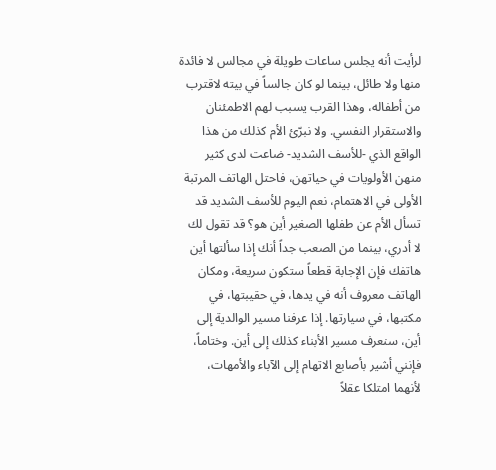لرأيت أنه يجلس ساعات طويلة في مجالس لا فائدة منها ولا طائل، بينما لو كان جالساً في بيته لاقترب من أطفاله، وهذا القرب يسبب لهم الاطمئنان والاستقرار النفسي. ولا نبرّئ الأم كذلك من هذا الواقع الذي -للأسف الشديد- ضاعت لدى كثير منهن الأولويات في حياتهن، فاحتل الهاتف المرتبة الأولى في الاهتمام، نعم اليوم للأسف الشديد قد تسأل الأم عن طفلها الصغير أين هو؟ قد تقول لك لا أدري، بينما من الصعب جداً أنك إذا سألتها أين هاتفك فإن الإجابة قطعاً ستكون سريعة، ومكان الهاتف معروف أنه في يدها، في حقيبتها، في مكتبها، في سيارتها. إذا عرفنا مسير الوالدية إلى أين، سنعرف مسير الأبناء كذلك إلى أين. وختاماً، فإنني أشير بأصابع الاتهام إلى الآباء والأمهات، لأنهما امتلكا عقلاً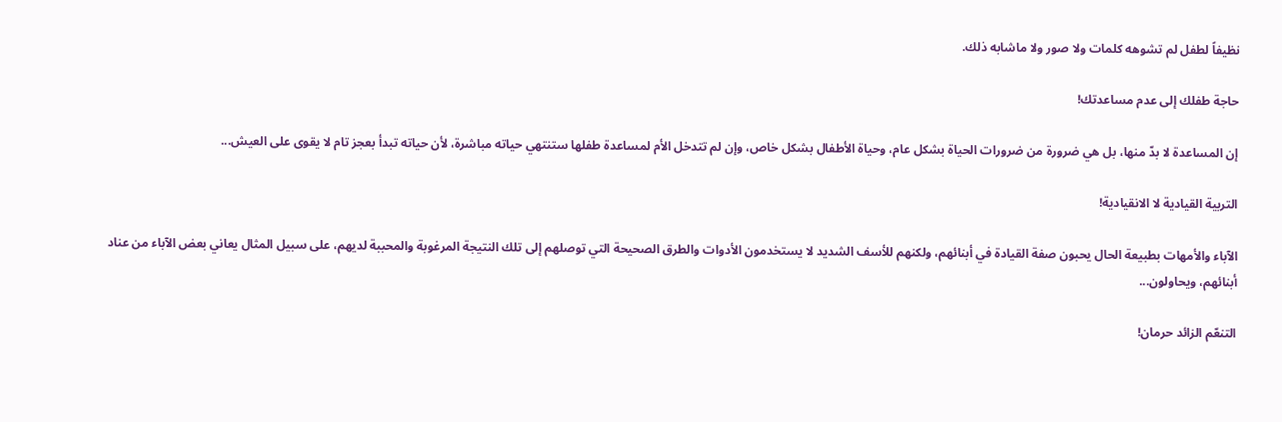نظيفاً لطفل لم تشوهه كلمات ولا صور ولا ماشابه ذلك.

حاجة طفلك إلى عدم مساعدتك!

إن المساعدة لا بدّ منها، بل هي ضرورة من ضرورات الحياة بشكل عام، وحياة الأطفال بشكل خاص، وإن لم تتدخل الأم لمساعدة طفلها ستنتهي حياته مباشرة، لأن حياته تبدأ بعجز تام لا يقوى على العيش...

التربية القيادية لا الانقيادية!

الآباء والأمهات بطبيعة الحال يحبون صفة القيادة في أبنائهم، ولكنهم للأسف الشديد لا يستخدمون الأدوات والطرق الصحيحة التي توصلهم إلى تلك النتيجة المرغوبة والمحببة لديهم، على سبيل المثال يعاني بعض الآباء من عناد أبنائهم، ويحاولون...

التنعّم الزائد حرمان!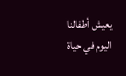يعيش أطفالنا اليوم في حياة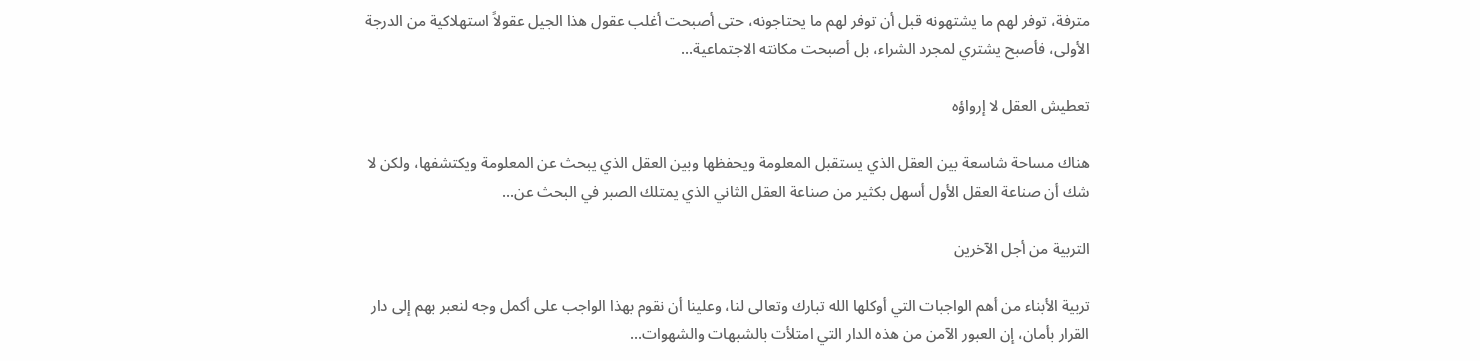مترفة، توفر لهم ما يشتهونه قبل أن توفر لهم ما يحتاجونه، حتى أصبحت أغلب عقول هذا الجيل عقولاً استهلاكية من الدرجة الأولى، فأصبح يشتري لمجرد الشراء، بل أصبحت مكانته الاجتماعية...

تعطيش العقل لا إرواؤه

هناك مساحة شاسعة بين العقل الذي يستقبل المعلومة ويحفظها وبين العقل الذي يبحث عن المعلومة ويكتشفها، ولكن لا شك أن صناعة العقل الأول أسهل بكثير من صناعة العقل الثاني الذي يمتلك الصبر في البحث عن...

التربية من أجل الآخرين

تربية الأبناء من أهم الواجبات التي أوكلها الله تبارك وتعالى لنا، وعلينا أن نقوم بهذا الواجب على أكمل وجه لنعبر بهم إلى دار القرار بأمان، إن العبور الآمن من هذه الدار التي امتلأت بالشبهات والشهوات...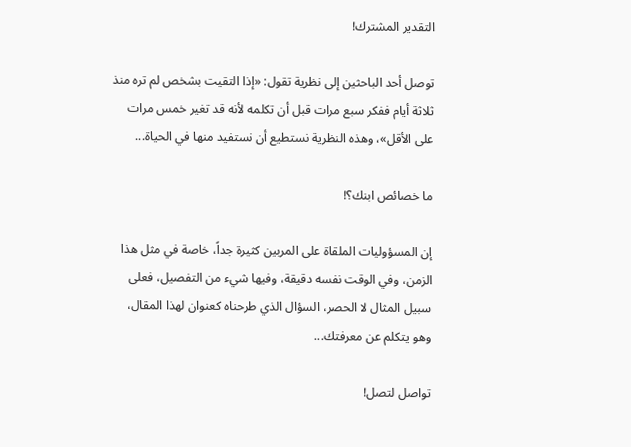التقدير المشترك!

توصل أحد الباحثين إلى نظرية تقول: «إذا التقيت بشخص لم تره منذ ثلاثة أيام ففكر سبع مرات قبل أن تكلمه لأنه قد تغير خمس مرات على الأقل»، وهذه النظرية نستطيع أن نستفيد منها في الحياة...

ما خصائص ابنك؟!

إن المسؤوليات الملقاة على المربين كثيرة جداً، خاصة في مثل هذا الزمن، وفي الوقت نفسه دقيقة، وفيها شيء من التفصيل، فعلى سبيل المثال لا الحصر، السؤال الذي طرحناه كعنوان لهذا المقال، وهو يتكلم عن معرفتك...

تواصل لتصل!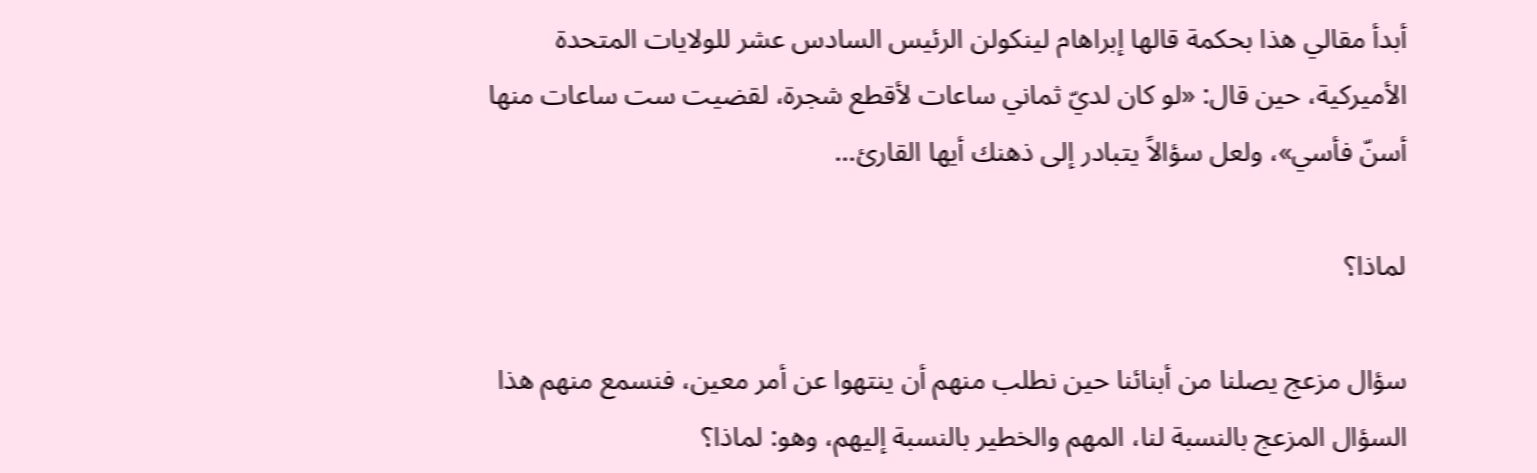أبدأ مقالي هذا بحكمة قالها إبراهام لينكولن الرئيس السادس عشر للولايات المتحدة الأميركية، حين قال: «لو كان لديّ ثماني ساعات لأقطع شجرة، لقضيت ست ساعات منها أسنّ فأسي»، ولعل سؤالاً يتبادر إلى ذهنك أيها القارئ...

لماذا؟

سؤال مزعج يصلنا من أبنائنا حين نطلب منهم أن ينتهوا عن أمر معين، فنسمع منهم هذا السؤال المزعج بالنسبة لنا، المهم والخطير بالنسبة إليهم، وهو: لماذا؟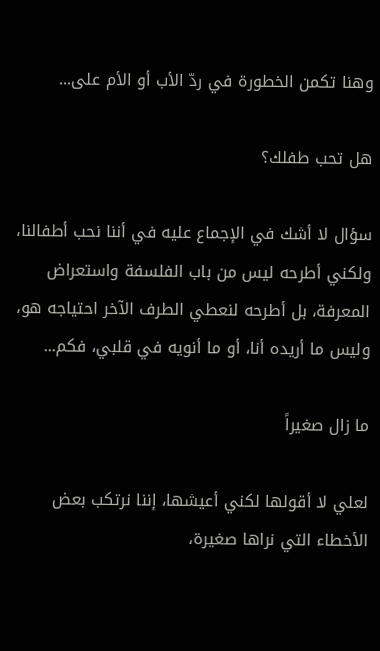وهنا تكمن الخطورة في ردّ الأب أو الأم على...

هل تحب طفلك؟

سؤال لا أشك في الإجماع عليه في أننا نحب أطفالنا، ولكني أطرحه ليس من باب الفلسفة واستعراض المعرفة، بل أطرحه لنعطي الطرف الآخر احتياجه هو، وليس ما أريده أنا، أو ما أنويه في قلبي، فكم...

ما زال صغيراً

لعلي لا أقولها لكني أعيشها، إننا نرتكب بعض الأخطاء التي نراها صغيرة،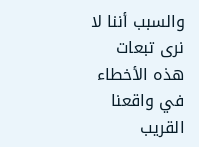والسبب أننا لا نرى تبعات هذه الأخطاء في واقعنا القريب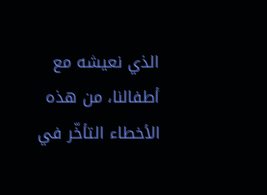الذي نعيشه مع أطفالنا، من هذه الأخطاء التأخّر في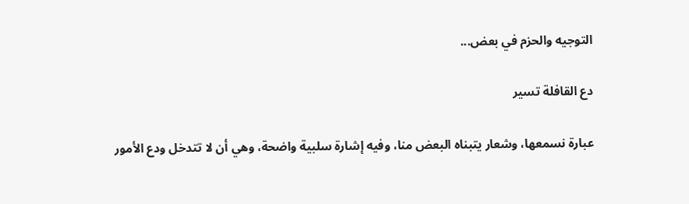التوجيه والحزم في بعض...

دع القافلة تسير

عبارة نسمعها، وشعار يتبناه البعض منا، وفيه إشارة سلبية واضحة، وهي أن لا تتدخل ودع الأمور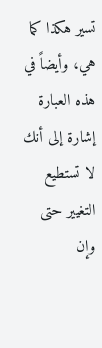تسير هكذا كما هي، وأيضاً في هذه العبارة إشارة إلى أنك لا تستطيع التغيير حتى وإن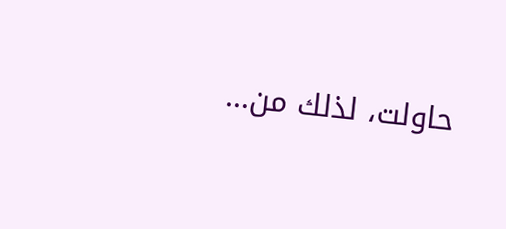حاولت، لذلك من...